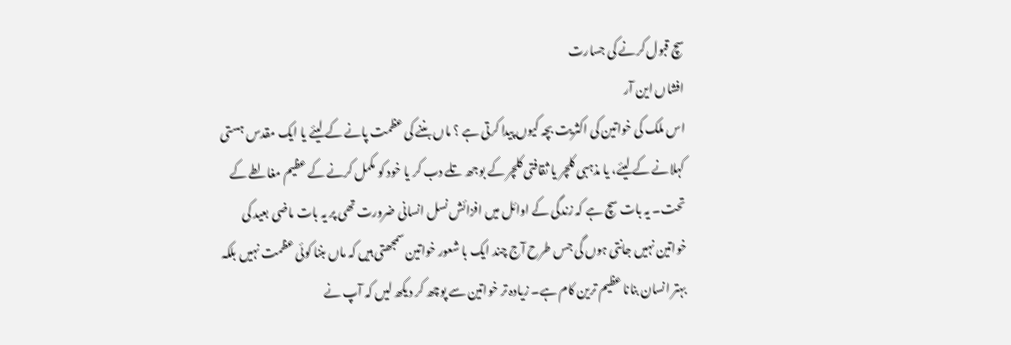سچ قبول کرنے کی جسارت
افشاں این آر
اس ملک کی خواتین کی اکثریت بچہ کیوں پیدا کرتی ہے ؟ ماں بننے کی عظمت پانے کے لیئے یا ایک مقدس ہستی کہلانے کے لیئے، یا مذہبی کلچر یا ثقافتی کلچر کے بوجھ تلے دب کر یا خود کو مکمل کرنے کے عظیم مغالطے کے تحت۔ یہ بات سچ ہے کہ زندگی کے اوائل میں افزائش نسل انسانی ضرورت تھی پر یہ بات ماضی بعید کی خواتین نہیں جانتی ہوں گی جس طرح آج چند ایک با شعور خواتین سمجھتی ہیں کہ ماں بننا کوئی عظمت نہیں بلکہ بہتر انسان بنانا عظیم ترین کام ہے۔ زیادہ تر خواتین سے پوچھ کر دیکھ لیں کہ آپ نے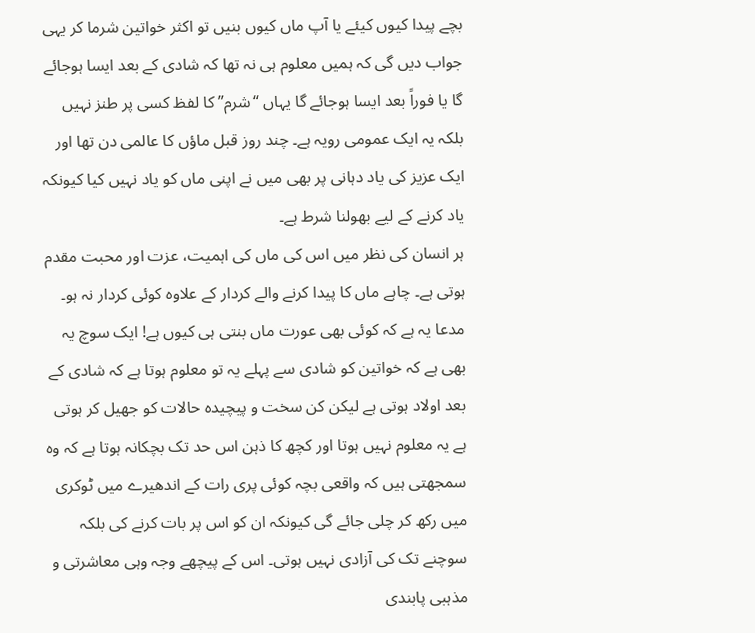بچے پیدا کیوں کیئے یا آپ ماں کیوں بنیں تو اکثر خواتین شرما کر یہی جواب دیں گی کہ ہمیں معلوم ہی نہ تھا کہ شادی کے بعد ایسا ہوجائے گا یا فوراً بعد ایسا ہوجائے گا یہاں “شرم” کا لفظ کسی پر طنز نہیں بلکہ یہ ایک عمومی رویہ ہے۔ چند روز قبل ماؤں کا عالمی دن تھا اور ایک عزیز کی یاد دہانی پر بھی میں نے اپنی ماں کو یاد نہیں کیا کیونکہ یاد کرنے کے لیے بھولنا شرط ہے۔
ہر انسان کی نظر میں اس کی ماں کی اہمیت، عزت اور محبت مقدم ہوتی ہے۔ چاہے ماں کا پیدا کرنے والے کردار کے علاوہ کوئی کردار نہ ہو۔ مدعا یہ ہے کہ کوئی بھی عورت ماں بنتی ہی کیوں ہے! ایک سوچ یہ بھی ہے کہ خواتین کو شادی سے پہلے یہ تو معلوم ہوتا ہے کہ شادی کے بعد اولاد ہوتی ہے لیکن کن سخت و پیچیدہ حالات کو جھیل کر ہوتی ہے یہ معلوم نہیں ہوتا اور کچھ کا ذہن اس حد تک بچکانہ ہوتا ہے کہ وہ سمجھتی ہیں کہ واقعی بچہ کوئی پری رات کے اندھیرے میں ٹوکری میں رکھ کر چلی جائے گی کیونکہ ان کو اس پر بات کرنے کی بلکہ سوچنے تک کی آزادی نہیں ہوتی۔ اس کے پیچھے وجہ وہی معاشرتی و مذہبی پابندی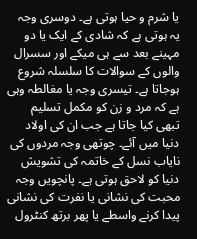یا شرم و حیا ہوتی ہے۔ دوسری وجہ یہ ہوتی ہے کہ شادی کے ایک یا دو مہینے بعد سے ہی میکے اور سسرال والوں کے سوالات کا سلسلہ شروع ہوجاتا ہے۔ تیسری وجہ یا مغالطہ وہی ہے کہ مرد و زن کو مکمل تسلیم تبھی کیا جاتا ہے جب ان کی اولاد دنیا میں آئے۔ چوتھی وجہ مردوں کی نایاب نسل کے خاتمہ کی تشویش دنیا کو لاحق ہوتی ہے۔ پانچویں وجہ محبت کی نشانی یا نفرت کی نشانی پیدا کرنے واسطے یا پھر برتھ کنٹرول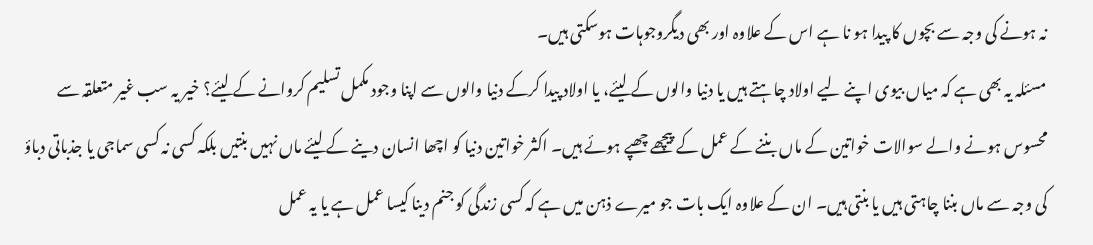نہ ہونے کی وجہ سے بچوں کا پیدا ہو نا ہے اس کے علاوہ اور بھی دیگروجوہات ہوسکتی ہیں۔
مسئلہ یہ بھی ہے کہ میاں بیوی اپنے لیے اولاد چاہتے ہیں یا دنیا والوں کے لیئے، یا اولاد پیدا کرکے دنیا والوں سے اپنا وجود مکمل تسلیم کروانے کے لیئے؟ خیر یہ سب غیر متعلقہ سے محسوس ہونے والے سوالات خواتین کے ماں بننے کے عمل کے پیچھے چھپے ہوئے ہیں۔ اکثر خواتین دنیا کو اچھا انسان دینے کے لیئے ماں نہیں بنتیں بلکہ کسی نہ کسی سماجی یا جذباتی دباؤ کی وجہ سے ماں بننا چاہتی ہیں یا بنتی ہیں۔ ان کے علاوہ ایک بات جو میرے ذہن میں ہے کہ کسی زندگی کو جنم دینا کیسا عمل ہے یا یہ عمل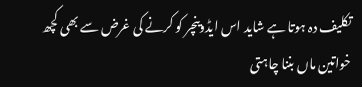تکلیف دہ ہوتا ہے شاید اس ایڈوینچر کو کرنے کی غرض سے بھی کچھ خواتین ماں بننا چاہتی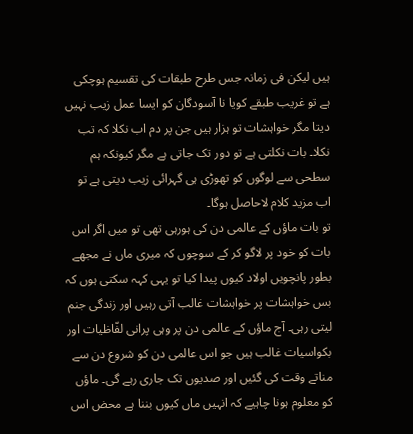ہیں لیکن فی زمانہ جس طرح طبقات کی تقسیم ہوچکی ہے تو غریب طبقے کویا نا آسودگان کو ایسا عمل زیب نہیں دیتا مگر خواہشات تو ہزار ہیں جن پر دم اب نکلا کہ تب نکلا۔ بات نکلتی ہے تو دور تک جاتی ہے مگر کیونکہ ہم سطحی سے لوگوں کو تھوڑی ہی گہرائی زیب دیتی ہے تو اب مزید کلام لاحاصل ہوگا۔
تو بات ماؤں کے عالمی دن کی ہورہی تھی تو میں اگر اس بات کو خود پر لاگو کر کے سوچوں کہ میری ماں نے مجھے بطور پانچویں اولاد کیوں پیدا کیا تو یہی کہہ سکتی ہوں کہ بس خواہشات پر خواہشات غالب آتی رہیں اور زندگی جنم لیتی رہی۔ آج ماؤں کے عالمی دن پر وہی پرانی لفّاظیات اور بکواسیات غالب ہیں جو اس عالمی دن کو شروع دن سے مناتے وقت کی گئیں اور صدیوں تک جاری رہے گی۔ ماؤں کو معلوم ہونا چاہیے کہ انہیں ماں کیوں بننا ہے محض اس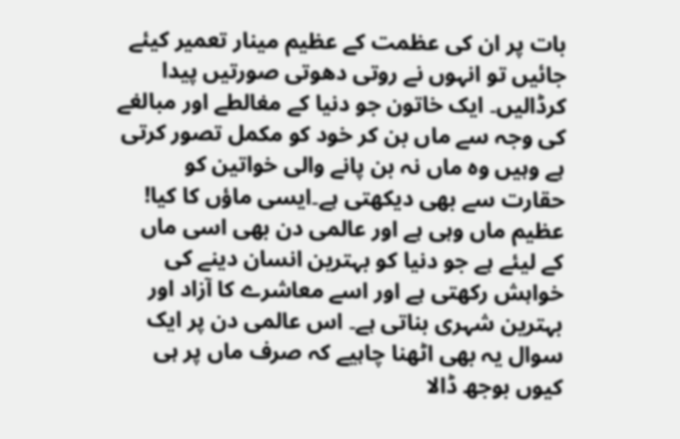بات پر ان کی عظمت کے عظیم مینار تعمیر کیئے جائیں تو انہوں نے روتی دھوتی صورتیں پیدا کرڈالیں۔ ایک خاتون جو دنیا کے مغالطے اور مبالغے کی وجہ سے ماں بن کر خود کو مکمل تصور کرتی ہے وہیں وہ ماں نہ بن پانے والی خواتین کو حقارت سے بھی دیکھتی ہے۔ایسی ماؤں کا کیا! عظیم ماں وہی ہے اور عالمی دن بھی اسی ماں کے لیئے ہے جو دنیا کو بہترین انسان دینے کی خواہش رکھتی ہے اور اسے معاشرے کا آزاد اور بہترین شہری بناتی ہے۔ اس عالمی دن پر ایک سوال یہ بھی اٹھنا چاہیے کہ صرف ماں پر ہی کیوں بوجھ ڈالا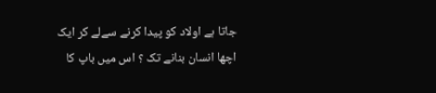جاتا ہے اولاد کو پیدا کرنے سےلے کر ایک اچھا انسان بنانے تک ؟ اس میں باپ کا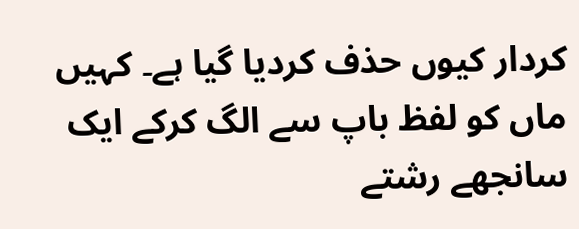کردار کیوں حذف کردیا گیا ہے۔ کہیں ماں کو لفظ باپ سے الگ کرکے ایک سانجھے رشتے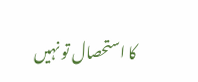کا استحصال تو نہیں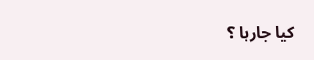کیا جارہا ؟